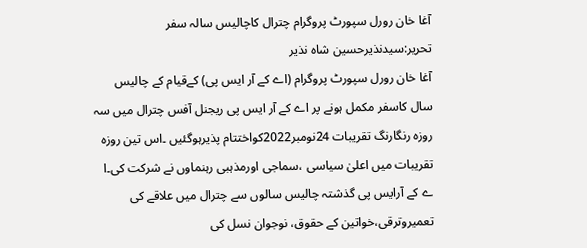آغا خان رورل سپورٹ پروگرام چترال کاچالیس سالہ سفر
تحریر:سیدنذیرحسین شاہ نذیر
آغا خان رورل سپورٹ پروگرام (اے کے آر ایس پی) کےقیام کے چالیس سال کاسفر مکمل ہونے پر اے کے آر ایس پی ریجنل آفس چترال میں سہ روزہ رنگارنگ تقریبات 24نومبر2022کواختتام پذیرہوگئیں ۔اس تین روزہ تقریبات میں اعلیٰ سیاسی ،سماجی اورمذہبی رہنماوں نے شرکت کی۔ا ے کے آرایس پی گذشتہ چالیس سالوں سے چترال میں علاقے کی تعمیروترقی،خواتین کے حقوق، نوجوان نسل کی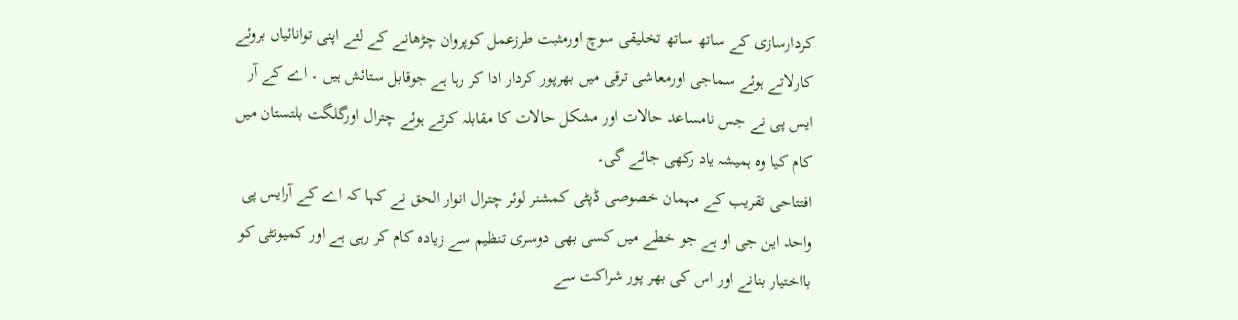کردارسازی کے ساتھ ساتھ تخلیقی سوچ اورمثبت طرزعمل کوپروان چڑھانے کے لئے اپنی توانائیاں بروئے کارلاتے ہوئے سماجی اورمعاشی ترقی میں بھرپور کردار ادا کر رہا ہے جوقابل ستائش ہیں ۔ اے کے آر ایس پی نے جس نامساعد حالات اور مشکل حالات کا مقابلہ کرتے ہوئے چترال اورگلگت بلتستان میں کام کیا وہ ہمیشہ یاد رکھی جائے گی۔
افتتاحی تقریب کے مہمان خصوصی ڈپٹی کمشنر لوئر چترال انوار الحق نے کہا کہ اے کے آرایس پی واحد این جی او ہے جو خطے میں کسی بھی دوسری تنظیم سے زیادہ کام کر رہی ہے اور کمیونٹی کو بااختیار بنانے اور اس کی بھر پور شراکت سے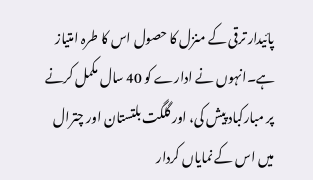پائیدار ترقی کے منزل کا حصول اس کا طرہ امتیاز ہے۔انہوں نے ادارے کو 40 سال مکمل کرنے پر مبارکباد پیش کی، اور گلگت بلتستان اور چترال میں اس کے نمایاں کردار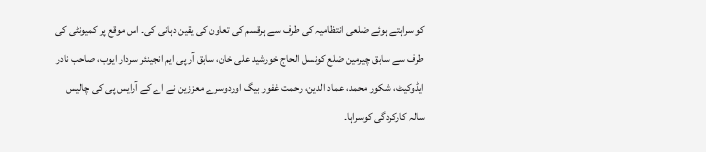کو سراہتے ہوئے ضلعی انتظامیہ کی طرف سے ہرقسم کی تعاون کی یقین دہانی کی۔ اس موقع پر کمیونٹی کی طرف سے سابق چیرمین ضلع کونسل الحاج خورشید علی خان، سابق آر پی ایم انجینئر سردار ایوب، صاحب نادر ایڈوکیٹ، شکور محمد، عماد الدین، رحمت غفور بیگ اوردوسرے معززین نے اے کے آرایس پی کی چالیس سالہ کارکردگی کوسراہا۔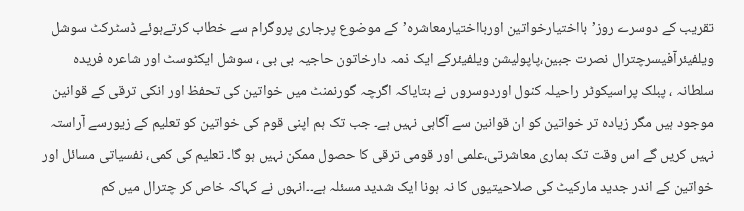تقریب کے دوسرے روز’بااختیارخواتین اوربااختیارمعاشرہ’کے موضوع پرجاری پروگرام سے خطاب کرتےہوئے ڈسٹرکٹ سوشل ویلفیئرآفیسرچترال نصرت جبین،پاپولیشن ویلفیئرکے ایک ذمہ دارخاتون حاجیہ بی بی ، سوشل ایکٹوسٹ اور شاعرہ فریدہ سلطانہ ، پبلک پراسیکوٹر راحیلہ کنول اوردوسروں نے بتایاکہ اگرچہ گورنمنٹ میں خواتین کی تحفظ اور انکی ترقی کے قوانین موجود ہیں مگر زیادہ تر خواتین کو ان قوانین سے آگاہی نہیں ہے۔ جب تک ہم اپنی قوم کی خواتین کو تعلیم کے زیورسے آراستہ نہیں کریں گے اس وقت تک ہماری معاشرتی،علمی اور قومی ترقی کا حصول ممکن نہیں ہو گا۔ تعلیم کی کمی، نفسیاتی مسائل اور خواتین کے اندر جدید مارکیٹ کی صلاحیتیوں کا نہ ہونا ایک شدید مسئلہ ہے۔۔انہوں نے کہاکہ خاص کر چترال میں کم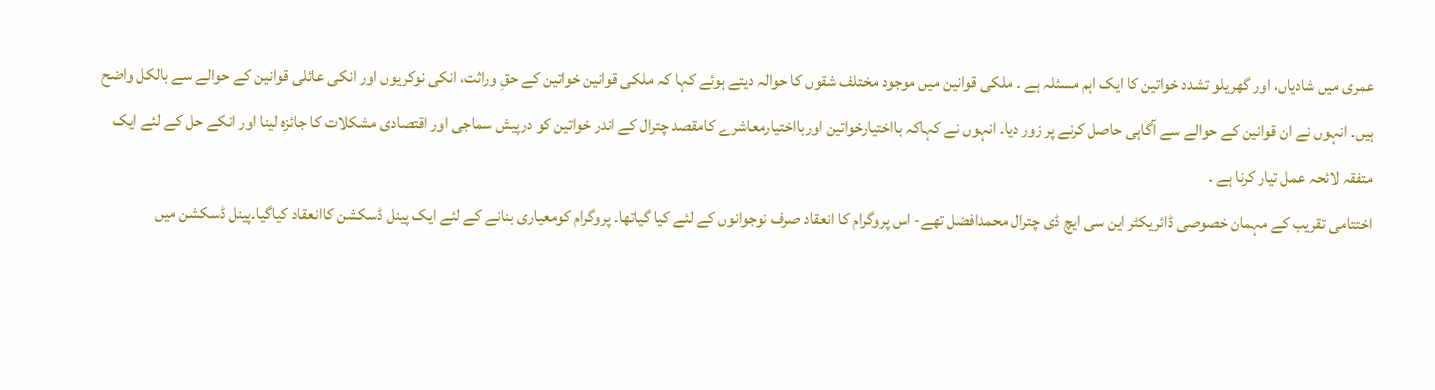عمری میں شادیاں، اور گھریلو تشدد خواتین کا ایک اہم مسئلہ ہے ۔ ملکی قوانین میں موجود مختلف شقوں کا حوالہ دیتے ہوئے کہا کہ ملکی قوانین خواتین کے حقِ وراثت، انکی نوکریوں اور انکی عائلی قوانین کے حوالے سے بالکل واضح ہیں۔ انہوں نے ان قوانین کے حوالے سے آگاہی حاصل کرنے پر زور دیا۔ انہوں نے کہاکہ بااختیارخواتین اوربااختیارمعاشرے کامقصد چترال کے اندر خواتین کو درپیش سماجی اور اقتصادی مشکلات کا جائزہ لینا اور انکے حل کے لئے ایک متفقہ لائحہ عمل تیار کرنا ہے ۔
اختتامی تقریب کے مہمان خصوصی ڈائریکٹر این سی ایچ ڈی چترال محمدافضل تھے- اس پروگرام کا انعقاد صرف نوجوانوں کے لئے کیا گیاتھا۔ پروگرام کومعیاری بنانے کے لئے ایک پینل ڈسکشن کاانعقاد کیاگیا۔پینل ڈسکشن میں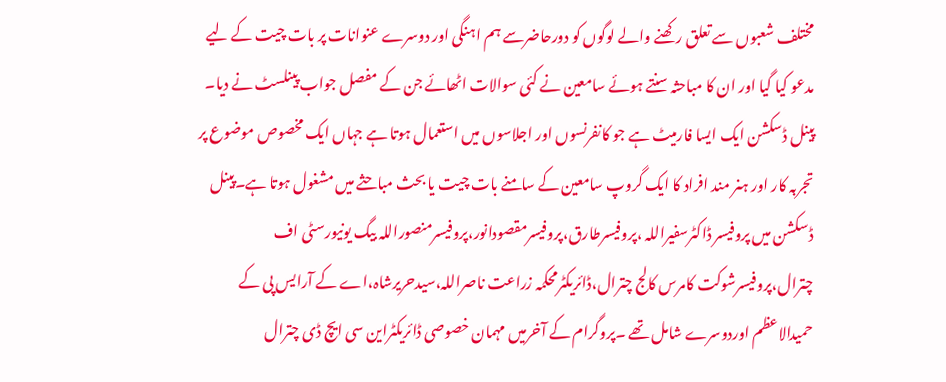مختلف شعبوں سے تعلق رکھنے والے لوگوں کو دورحاضرسے ہم اہنگی اور دوسرے عنوانات پر بات چیت کے لیے مدعو کیا گیا اور ان کا مباحثہ سنتے ہوئے سامعین نے کئی سوالات اٹھائے جن کے مفصل جواب پینلسٹ نے دیا۔ پینل ڈسکشن ایک ایسا فارمیٹ ہے جو کانفرنسوں اور اجلاسوں میں استعمال ہوتا ہے جہاں ایک مخصوص موضوع پر تجربہ کار اور ہنر مند افراد کا ایک گروپ سامعین کے سامنے بات چیت یا بحث مباحثے میں مشغول ہوتا ہے۔پینل ڈسکشن میں پروفیسر ڈاکٹرسفیراللہ ،پروفیسرطارق،پروفیسرمقصودانور،پروفیسرمنصوراللہ بیگ یونیورسٹی اف چترال،پروفیسرشوکت کامرس کالج چترال،ڈائریکٹرمحکمہ زراعت ناصراللہ،سیدحریرشاہ،اے کے آرایس پی کے حمیدالاعظم اوردوسرے شامل تھے ۔پروگرام کے آخرمیں مہمان خصوصی ڈائریکٹراین سی ایچ ڈی چترال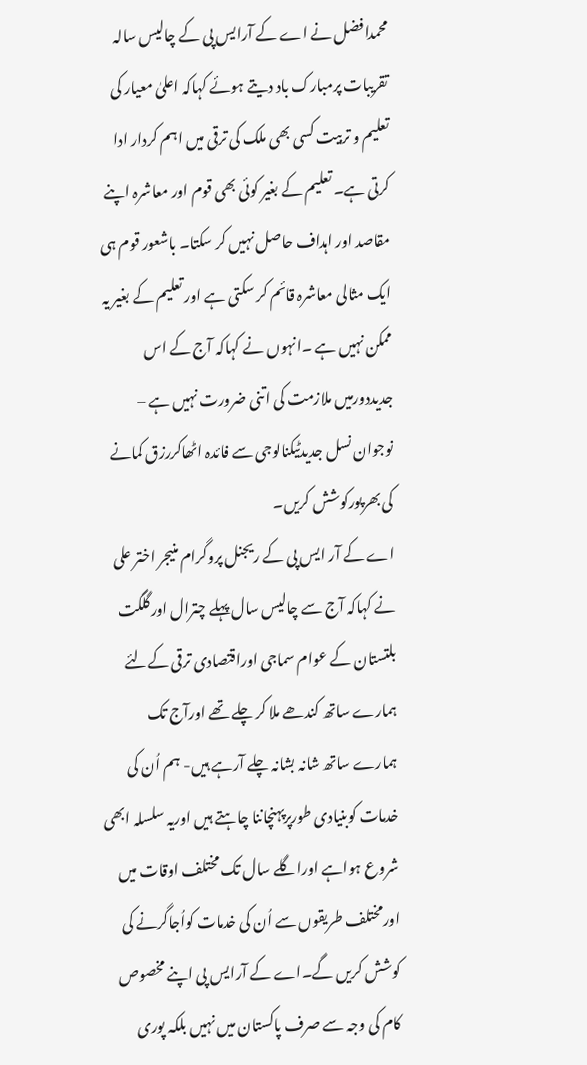محمدافضل نے اے کے آرایس پی کے چالیس سالہ تقریبات پرمبارک باد دیتے ہوئے کہاکہ اعلیٰ معیار کی تعلیم و تربیت کسی بھی ملک کی ترقی میں اہم کردار ادا کرتی ہے۔ تعلیم کے بغیر کوئی بھی قوم اور معاشرہ اپنے مقاصد اور اہداف حاصل نہیں کر سکتا۔ باشعور قوم ہی ایک مثالی معاشرہ قائم کر سکتی ہے اور تعلیم کے بغیر یہ ممکن نہیں ہے ۔انہوں نے کہاکہ آج کے اس جدیددورمیں ملازمت کی اتنی ضرورت نہیں ہے – نوجوان نسل جدیدٹیکنالوجی سے فائدہ اٹھاکررزق کمانے کی بھرپورکوشش کریں۔
اے کے آر ایس پی کے ریجنل پروگرام منیجر اختر علی نے کہاکہ آج سے چالیس سال پہلے چترال اورگلگت بلتستان کے عوام سماجی اوراقتصادی ترقی کےلئے ہمارے ساتھ کندھے ملا کر چلے تھے اورآج تک ہمارے ساتھ شانہ بشانہ چلے آرہے ہیں- ہم اُن کی خدمات کوبنیادی طورپرپہنچاننا چاہتے ہیں اوریہ سلسلہ ابھی شروع ہواہے اوراگلے سال تک مختلف اوقات میں اورمختلف طریقوں سے اُن کی خدمات کواُجاگرنے کی کوشش کریں گے۔اے کے آرایس پی اپنے مخصوص کام کی وجہ سے صرف پاکستان میں نہیں بلکہ پوری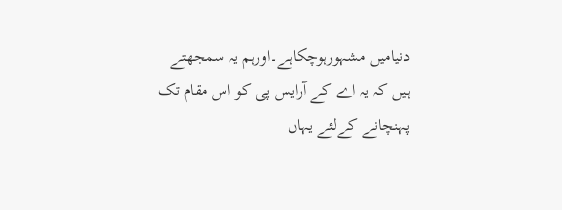دنیامیں مشہورہوچکاہے۔اورہم یہ سمجھتے ہیں کہ یہ اے کے آرایس پی کو اس مقام تک پہنچانے کےلئے یہاں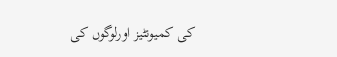کی کمیونٹیز اورلوگوں کی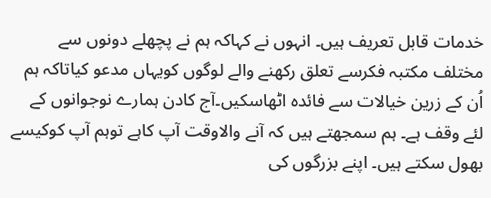خدمات قابل تعریف ہیں۔ انہوں نے کہاکہ ہم نے پچھلے دونوں سے مختلف مکتبہ فکرسے تعلق رکھنے والے لوگوں کویہاں مدعو کیاتاکہ ہم اُن کے زرین خیالات سے فائدہ اٹھاسکیں۔آج کادن ہمارے نوجوانوں کے لئے وقف ہے۔ ہم سمجھتے ہیں کہ آنے والاوقت آپ کاہے توہم آپ کوکیسے بھول سکتے ہیں۔ اپنے بزرگوں کی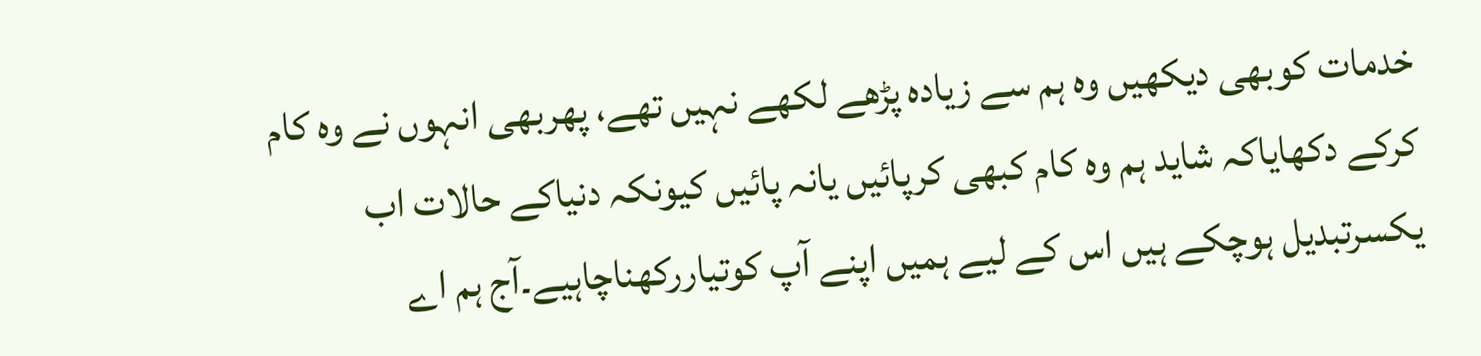خدمات کوبھی دیکھیں وہ ہم سے زیادہ پڑھے لکھے نہیں تھے، پھربھی انہوں نے وہ کام کرکے دکھایاکہ شاید ہم وہ کام کبھی کرپائیں یانہ پائیں کیونکہ دنیاکے حالات اب یکسرتبدیل ہوچکے ہیں اس کے لیے ہمیں اپنے آپ کوتیاررکھناچاہیے۔آج ہم اے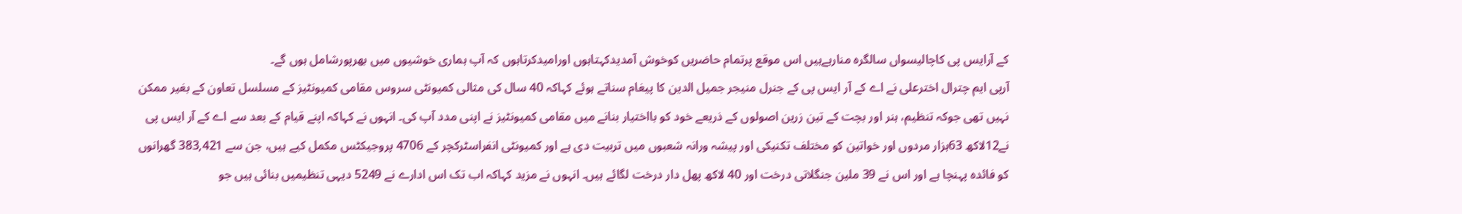کے آرایس پی کاچالیسواں سالگرہ منارہےہیں اس موقع پرتمام حاضریں کوخوش آمدیدکہتاہوں اورامیدکرتاہوں کہ آپ ہماری خوشیوں میں بھرپورشامل ہوں گے۔
آرپی ایم چترال اخترعلی نے اے کے آر ایس پی کے جنرل منیجر جمیل الدین کا پیغام سناتے ہوئے کہاکہ 40 سال کی مثالی کمیونٹی سروس مقامی کمیونٹیز کے مسلسل تعاون کے بغیر ممکن نہیں تھی جوکہ تنظیم، ہنر اور بچت کے تین زرین اصولوں کے ذریعے خود کو بااختیار بنانے میں مقامی کمیونٹیز نے اپنی مدد آپ کی۔ انہوں نے کہاکہ اپنے قیام کے بعد سے اے کے آر ایس پی نے12لاکھ 63ہزار مردوں اور خواتین کو مختلف تکنیکی اور پیشہ ورانہ شعبوں میں تربیت دی ہے اور کمیونٹی انفراسٹرکچر کے 4706 پروجیکٹس مکمل کیے ہیں، جن سے 383,421 گھرانوں کو فائدہ پہنچا ہے اور اس نے 39 ملین جنگلاتی درخت اور 40 لاکھ پھل دار درخت لگائے ہیں۔ انہوں نے مزید کہاکہ اب تک اس ادارے نے 5249 دیہی تنظیمیں بنائی ہیں جو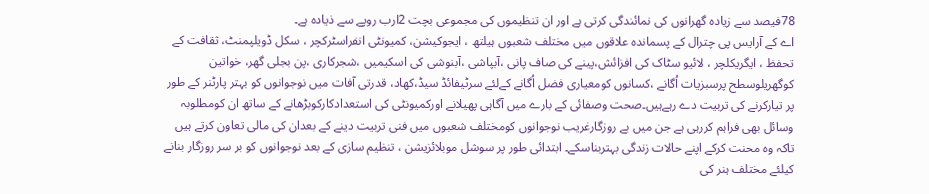78فیصد سے زیادہ گھرانوں کی نمائندگی کرتی ہے اور ان تنظیموں کی مجموعی بچت 2ارب روپے سے ذیادہ ہے۔
اے کے آرایس پی چترال کے پسماندہ علاقوں میں مختلف شعبوں ہیلتھ ، ایجوکیشن، کمیونٹی انفراسٹرکچر ، سکل ڈویلپمنٹ، ثقافت کے تحفظ ، ایگریکلچر ، لائیو سٹاک کی افزائش،پینے کی صاف پانی ،آبپاشی ،آبنوشی کی اسکیمیں ،شجرکاری ،پن بجلی گھر، خواتین کوگھریلوسطح پرسبزیات اُگانے ،کسانوں کومعیاری فضل اُگانے کےلئے سرٹیفائڈ سیڈ،کھاد، قدرتی آفات میں نوجوانوں کو بہتر پارٹنر کے طور پر تیارکرنے کی تربیت دے رہےہیں۔صحت وصفائی کے بارے میں آگاہی پھیلانے اورکمیونٹی کی استعدادکارکوبڑھانے کے ساتھ ان کومطلوبہ وسائل بھی فراہم کررہی ہے جن میں بے روزگارغریب نوجوانوں کومختلف شعبوں میں فنی تربیت دینے کے بعدان کی مالی تعاون کرتے ہیں تاکہ وہ محنت کرکے اپنے حالات زندگی بہتربناسکے۔ ابتدائی طور پر سوشل موبلائزیشن ، تنظیم سازی کے بعد نوجوانوں کو بر سر روزگار بنانے کیلئے مختلف ہنر کی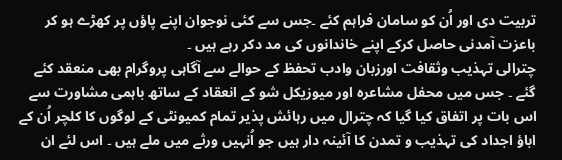تربیت دی اور اُن کو سامان فراہم کئے ۔جس سے کئی نوجوان اپنے پاؤں پر کھڑے ہو کر باعزت آمدنی حاصل کرکے اپنے خاندانوں کی مد دکر رہے ہیں ۔
چترالی تہذیب وثقافت اورزبان وادب تحفظ کے حوالے سے آگاہی پروگرام بھی منعقد کئے گئے ۔ جس میں محفل مشاعرہ اور میوزیکل شو کے انعقاد کے ساتھ باہمی مشاورت سے اس بات پر اتفاق کیا گیا کہ چترال میں رہائش پذیر تمام کمیونٹی کے لوگوں کا کلچر اُن کے اباؤ اجداد کی تہذیب و تمدن کا آئینہ دار ہیں جو اُنہیں ورثے میں ملے ہیں ۔ اس لئے ان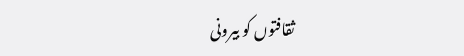ثقافتوں کو بیرونی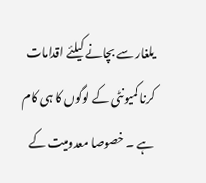یلغار سے بچانے کیلئے اقدامات کرنا کمیونٹی کے لوگوں کا ہی کام ہے ۔ خصوصا معدومیت کے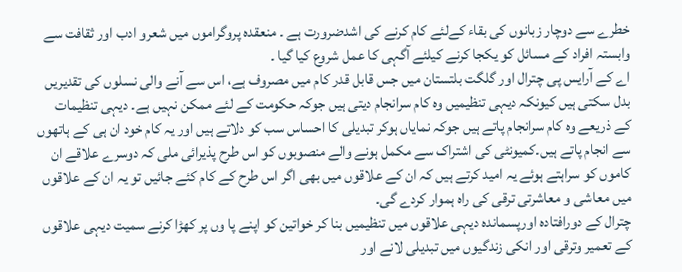خطرے سے دوچار زبانوں کی بقاء کےلئے کام کرنے کی اشدضرورت ہے ۔ منعقدہ پروگراموں میں شعرو ادب اور ثقافت سے وابستہ افراد کے مسائل کو یکجا کرنے کیلئے آگہی کا عمل شروع کیا گیا ۔
اے کے آرایس پی چترال اور گلگت بلتستان میں جس قابل قدر کام میں مصروف ہے، اس سے آنے والی نسلوں کی تقدیریں بدل سکتی ہیں کیونکہ دیہی تنظیمیں وہ کام سرانجام دیتی ہیں جوکہ حکومت کے لئے ممکن نہیں ہے۔ دیہی تنظیمات کے ذریعے وہ کام سرانجام پاتے ہیں جوکہ نمایاں ہوکر تبدیلی کا احساس سب کو دلاتے ہیں اور یہ کام خود ان ہی کے ہاتھوں سے انجام پاتے ہیں۔کمیونٹی کی اشتراک سے مکمل ہونے والے منصوبوں کو اس طرح پذیرائی ملی کہ دوسرے علاقے ان کاموں کو سراہتے ہوئے یہ امید کرتے ہیں کہ ان کے علاقوں میں بھی اگر اس طرح کے کام کئے جائیں تو یہ ان کے علاقوں میں معاشی و معاشرتی ترقی کی راہ ہموار کردے گی۔
چترال کے دورافتادہ اورپسماندہ دیہی علاقوں میں تنظیمیں بنا کر خواتین کو اپنے پا وں پر کھڑا کرنے سمیت دیہی علاقوں کے تعمیر وترقی اور انکی زندگیوں میں تبدیلی لانے اور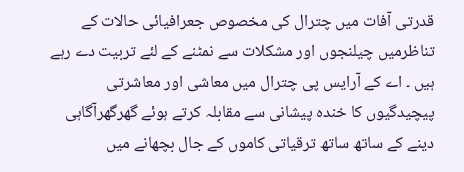قدرتی آفات میں چترال کی مخصوص جعرافیائی حالات کے تناظرمیں چیلنجوں اور مشکلات سے نمٹنے کے لئے تربیت دے رہے ہیں ۔ اے کے آرایس پی چترال میں معاشی اور معاشرتی پیچیدگیوں کا خندہ پیشانی سے مقابلہ کرتے ہوئے گھرگھرآگاہی دینے کے ساتھ ساتھ ترقیاتی کاموں کے جال بچھانے میں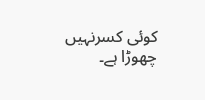کوئی کسرنہیں چھوڑا ہے۔